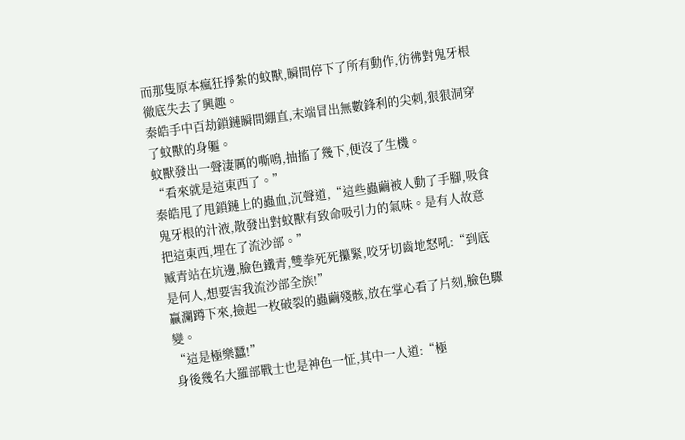而那隻原本瘋狂掙紮的蚊獸,瞬間停下了所有動作,彷彿對鬼牙根徹底失去了興趣。
秦皓手中百劫鎖鏈瞬間綳直,末端冒出無數鋒利的尖刺,狠狠洞穿了蚊獸的身軀。
蚊獸發出一聲淒厲的嘶鳴,抽搐了幾下,便沒了生機。
“看來就是這東西了。”
秦皓甩了甩鎖鏈上的蟲血,沉聲道,“這些蟲繭被人動了手腳,吸食鬼牙根的汁液,散發出對蚊獸有致命吸引力的氣味。是有人故意把這東西,埋在了流沙部。”
臧青站在坑邊,臉色鐵青,雙拳死死攥緊,咬牙切齒地怒吼:“到底是何人,想要害我流沙部全族!”
贏瀾蹲下來,撿起一枚破裂的蟲繭殘骸,放在掌心看了片刻,臉色驟變。
“這是極樂蠶!”
身後幾名大羅部戰士也是神色一怔,其中一人道:“極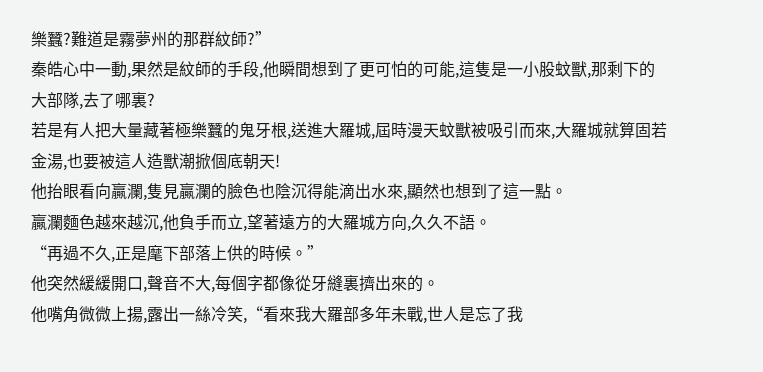樂蠶?難道是霧夢州的那群紋師?”
秦皓心中一動,果然是紋師的手段,他瞬間想到了更可怕的可能,這隻是一小股蚊獸,那剩下的大部隊,去了哪裏?
若是有人把大量藏著極樂蠶的鬼牙根,送進大羅城,屆時漫天蚊獸被吸引而來,大羅城就算固若金湯,也要被這人造獸潮掀個底朝天!
他抬眼看向贏瀾,隻見贏瀾的臉色也陰沉得能滴出水來,顯然也想到了這一點。
贏瀾麵色越來越沉,他負手而立,望著遠方的大羅城方向,久久不語。
“再過不久,正是麾下部落上供的時候。”
他突然緩緩開口,聲音不大,每個字都像從牙縫裏擠出來的。
他嘴角微微上揚,露出一絲冷笑,“看來我大羅部多年未戰,世人是忘了我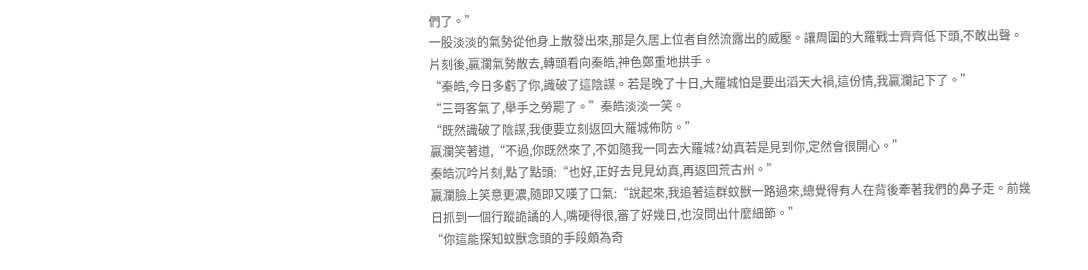們了。”
一股淡淡的氣勢從他身上散發出來,那是久居上位者自然流露出的威壓。讓周圍的大羅戰士齊齊低下頭,不敢出聲。
片刻後,贏瀾氣勢散去,轉頭看向秦皓,神色鄭重地拱手。
“秦皓,今日多虧了你,識破了這陰謀。若是晚了十日,大羅城怕是要出滔天大禍,這份情,我贏瀾記下了。”
“三哥客氣了,舉手之勞罷了。”秦皓淡淡一笑。
“既然識破了陰謀,我便要立刻返回大羅城佈防。”
贏瀾笑著道,“不過,你既然來了,不如隨我一同去大羅城?幼真若是見到你,定然會很開心。”
秦皓沉吟片刻,點了點頭:“也好,正好去見見幼真,再返回荒古州。”
贏瀾臉上笑意更濃,隨即又嘆了口氣:“說起來,我追著這群蚊獸一路過來,總覺得有人在背後牽著我們的鼻子走。前幾日抓到一個行蹤詭譎的人,嘴硬得很,審了好幾日,也沒問出什麼細節。”
“你這能探知蚊獸念頭的手段頗為奇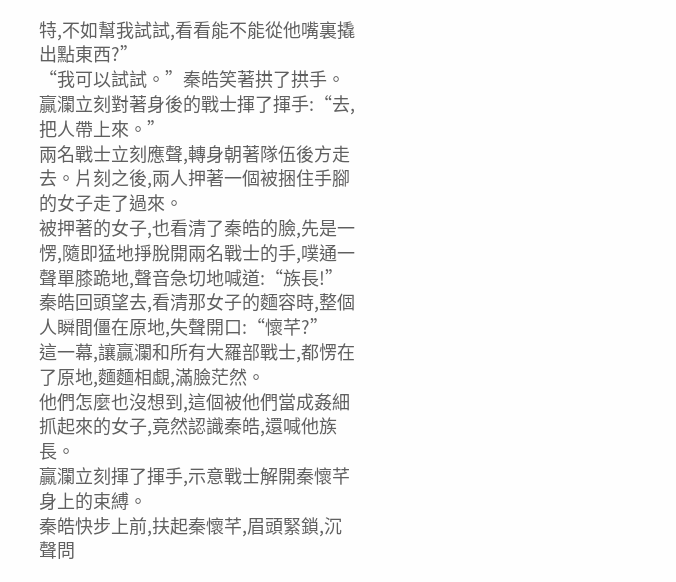特,不如幫我試試,看看能不能從他嘴裏撬出點東西?”
“我可以試試。”秦皓笑著拱了拱手。
贏瀾立刻對著身後的戰士揮了揮手:“去,把人帶上來。”
兩名戰士立刻應聲,轉身朝著隊伍後方走去。片刻之後,兩人押著一個被捆住手腳的女子走了過來。
被押著的女子,也看清了秦皓的臉,先是一愣,隨即猛地掙脫開兩名戰士的手,噗通一聲單膝跪地,聲音急切地喊道:“族長!”
秦皓回頭望去,看清那女子的麵容時,整個人瞬間僵在原地,失聲開口:“懷芊?”
這一幕,讓贏瀾和所有大羅部戰士,都愣在了原地,麵麵相覷,滿臉茫然。
他們怎麼也沒想到,這個被他們當成姦細抓起來的女子,竟然認識秦皓,還喊他族長。
贏瀾立刻揮了揮手,示意戰士解開秦懷芊身上的束縛。
秦皓快步上前,扶起秦懷芊,眉頭緊鎖,沉聲問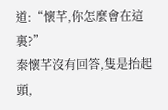道:“懷芊,你怎麼會在這裏?”
秦懷芊沒有回答,隻是抬起頭,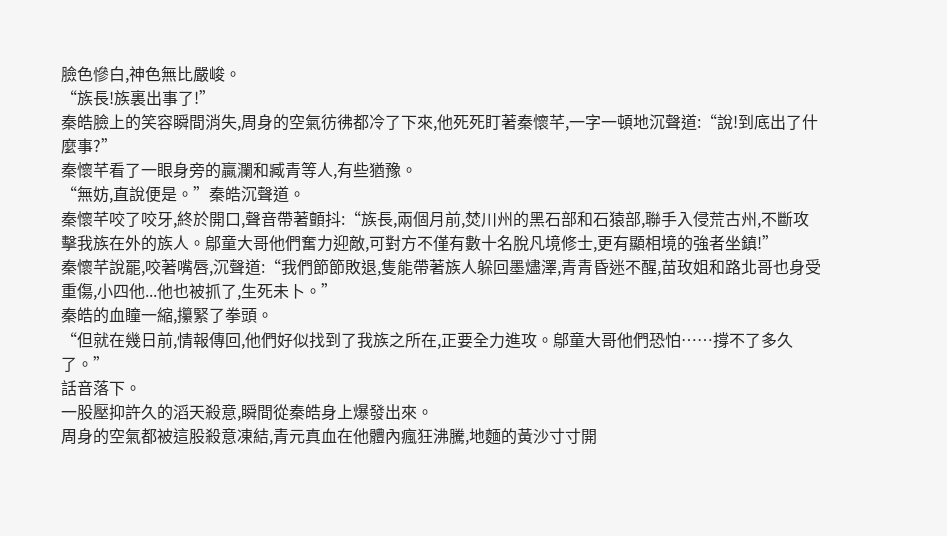臉色慘白,神色無比嚴峻。
“族長!族裏出事了!”
秦皓臉上的笑容瞬間消失,周身的空氣彷彿都冷了下來,他死死盯著秦懷芊,一字一頓地沉聲道:“說!到底出了什麼事?”
秦懷芊看了一眼身旁的贏瀾和臧青等人,有些猶豫。
“無妨,直說便是。”秦皓沉聲道。
秦懷芊咬了咬牙,終於開口,聲音帶著顫抖:“族長,兩個月前,焚川州的黑石部和石猿部,聯手入侵荒古州,不斷攻擊我族在外的族人。鄔童大哥他們奮力迎敵,可對方不僅有數十名脫凡境修士,更有顯相境的強者坐鎮!”
秦懷芊說罷,咬著嘴唇,沉聲道:“我們節節敗退,隻能帶著族人躲回墨燼澤,青青昏迷不醒,苗玫姐和路北哥也身受重傷,小四他...他也被抓了,生死未卜。”
秦皓的血瞳一縮,攥緊了拳頭。
“但就在幾日前,情報傳回,他們好似找到了我族之所在,正要全力進攻。鄔童大哥他們恐怕……撐不了多久了。”
話音落下。
一股壓抑許久的滔天殺意,瞬間從秦皓身上爆發出來。
周身的空氣都被這股殺意凍結,青元真血在他體內瘋狂沸騰,地麵的黃沙寸寸開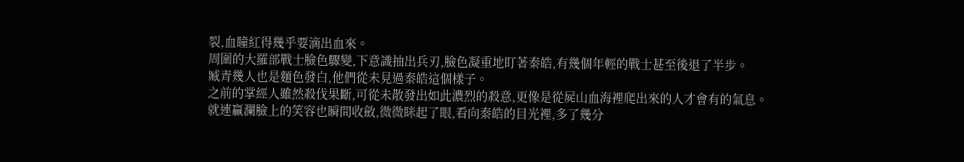裂,血瞳紅得幾乎要滴出血來。
周圍的大羅部戰士臉色驟變,下意識抽出兵刃,臉色凝重地盯著秦皓,有幾個年輕的戰士甚至後退了半步。
臧青幾人也是麵色發白,他們從未見過秦皓這個樣子。
之前的掌經人雖然殺伐果斷,可從未散發出如此濃烈的殺意,更像是從屍山血海裡爬出來的人才會有的氣息。
就連贏瀾臉上的笑容也瞬間收斂,微微眯起了眼,看向秦皓的目光裡,多了幾分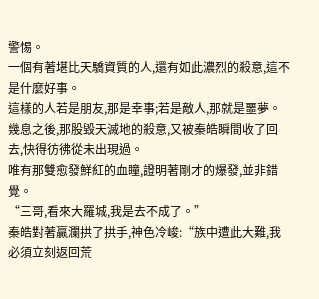警惕。
一個有著堪比天驕資質的人,還有如此濃烈的殺意,這不是什麼好事。
這樣的人若是朋友,那是幸事;若是敵人,那就是噩夢。
幾息之後,那股毀天滅地的殺意,又被秦皓瞬間收了回去,快得彷彿從未出現過。
唯有那雙愈發鮮紅的血瞳,證明著剛才的爆發,並非錯覺。
“三哥,看來大羅城,我是去不成了。”
秦皓對著贏瀾拱了拱手,神色冷峻:“族中遭此大難,我必須立刻返回荒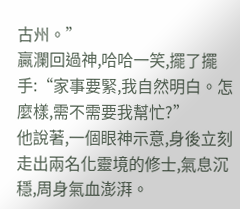古州。”
贏瀾回過神,哈哈一笑,擺了擺手:“家事要緊,我自然明白。怎麼樣,需不需要我幫忙?”
他說著,一個眼神示意,身後立刻走出兩名化靈境的修士,氣息沉穩,周身氣血澎湃。